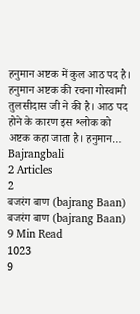हनुमान अष्टक में कुल आठ पद है। हनुमान अष्टक की रचना गोस्वामी तुलसीदास जी ने की है। आठ पद होने के कारण इस श्लोक को अष्टक कहा जाता है। हनुमान…
Bajrangbali
2 Articles
2
बजरंग बाण (bajrang Baan)
बजरंग बाण (bajrang Baan)
9 Min Read
1023
9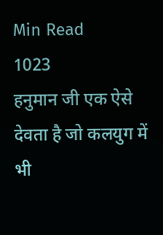Min Read
1023
हनुमान जी एक ऐसे देवता है जो कलयुग में भी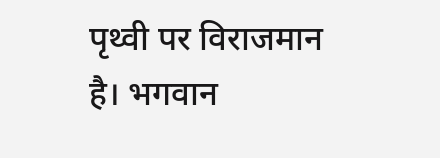पृथ्वी पर विराजमान है। भगवान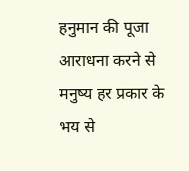हनुमान की पूजा आराधना करने से मनुष्य हर प्रकार के भय से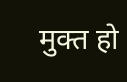मुक्त हो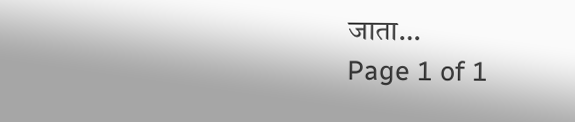जाता…
Page 1 of 1